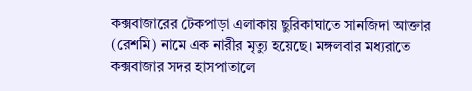কক্সবাজারের টেকপাড়া এলাকায় ছুরিকাঘাতে সানজিদা আক্তার (রেশমি) নামে এক নারীর মৃত্যু হয়েছে। মঙ্গলবার মধ্যরাতে কক্সবাজার সদর হাসপাতালে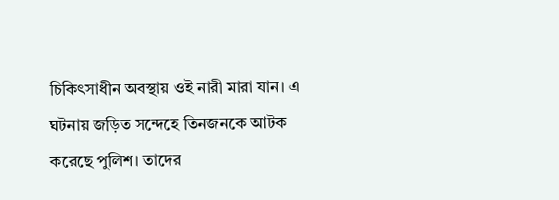চিকিৎসাধীন অবস্থায় ওই নারী মারা যান। এ ঘটনায় জড়িত সন্দেহে তিনজনকে আটক করেছে পুলিশ। তাদের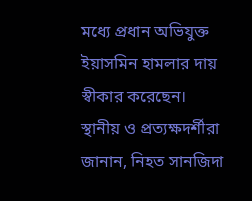মধ্যে প্রধান অভিযুক্ত ইয়াসমিন হামলার দায় স্বীকার করেছেন।
স্থানীয় ও প্রত্যক্ষদর্শীরা জানান, নিহত সানজিদা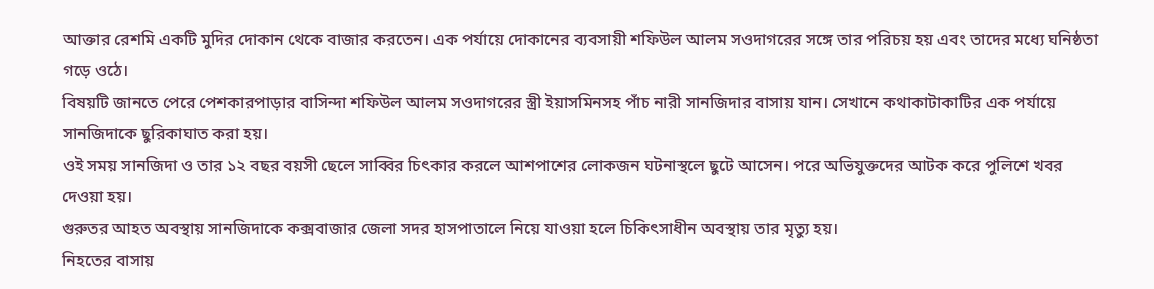আক্তার রেশমি একটি মুদির দোকান থেকে বাজার করতেন। এক পর্যায়ে দোকানের ব্যবসায়ী শফিউল আলম সওদাগরের সঙ্গে তার পরিচয় হয় এবং তাদের মধ্যে ঘনিষ্ঠতা গড়ে ওঠে।
বিষয়টি জানতে পেরে পেশকারপাড়ার বাসিন্দা শফিউল আলম সওদাগরের স্ত্রী ইয়াসমিনসহ পাঁচ নারী সানজিদার বাসায় যান। সেখানে কথাকাটাকাটির এক পর্যায়ে সানজিদাকে ছুরিকাঘাত করা হয়।
ওই সময় সানজিদা ও তার ১২ বছর বয়সী ছেলে সাব্বির চিৎকার করলে আশপাশের লোকজন ঘটনাস্থলে ছুটে আসেন। পরে অভিযুক্তদের আটক করে পুলিশে খবর দেওয়া হয়।
গুরুতর আহত অবস্থায় সানজিদাকে কক্সবাজার জেলা সদর হাসপাতালে নিয়ে যাওয়া হলে চিকিৎসাধীন অবস্থায় তার মৃত্যু হয়।
নিহতের বাসায়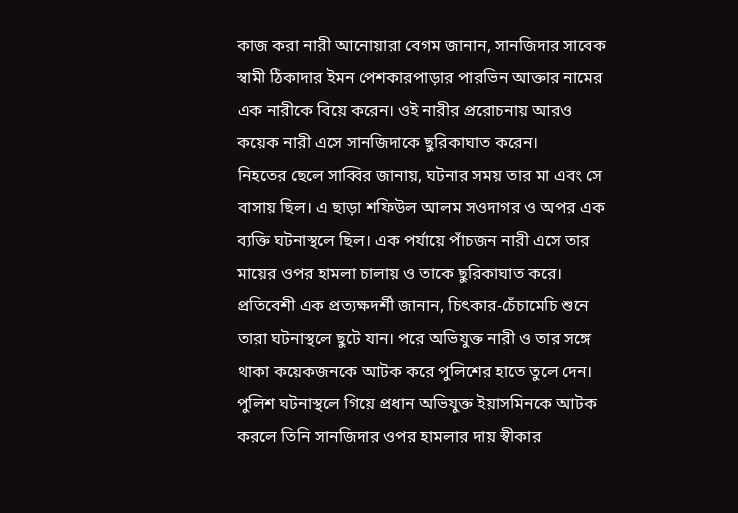কাজ করা নারী আনোয়ারা বেগম জানান, সানজিদার সাবেক স্বামী ঠিকাদার ইমন পেশকারপাড়ার পারভিন আক্তার নামের এক নারীকে বিয়ে করেন। ওই নারীর প্ররোচনায় আরও কয়েক নারী এসে সানজিদাকে ছুরিকাঘাত করেন।
নিহতের ছেলে সাব্বির জানায়, ঘটনার সময় তার মা এবং সে বাসায় ছিল। এ ছাড়া শফিউল আলম সওদাগর ও অপর এক ব্যক্তি ঘটনাস্থলে ছিল। এক পর্যায়ে পাঁচজন নারী এসে তার মায়ের ওপর হামলা চালায় ও তাকে ছুরিকাঘাত করে।
প্রতিবেশী এক প্রত্যক্ষদর্শী জানান, চিৎকার-চেঁচামেচি শুনে তারা ঘটনাস্থলে ছুটে যান। পরে অভিযুক্ত নারী ও তার সঙ্গে থাকা কয়েকজনকে আটক করে পুলিশের হাতে তুলে দেন।
পুলিশ ঘটনাস্থলে গিয়ে প্রধান অভিযুক্ত ইয়াসমিনকে আটক করলে তিনি সানজিদার ওপর হামলার দায় স্বীকার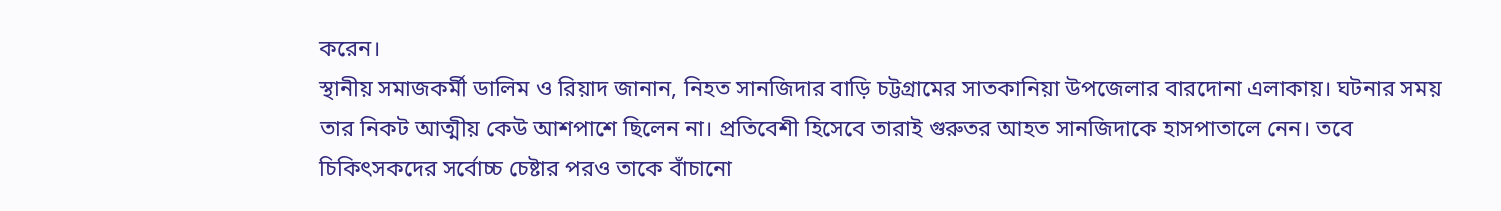করেন।
স্থানীয় সমাজকর্মী ডালিম ও রিয়াদ জানান, নিহত সানজিদার বাড়ি চট্টগ্রামের সাতকানিয়া উপজেলার বারদোনা এলাকায়। ঘটনার সময় তার নিকট আত্মীয় কেউ আশপাশে ছিলেন না। প্রতিবেশী হিসেবে তারাই গুরুতর আহত সানজিদাকে হাসপাতালে নেন। তবে চিকিৎসকদের সর্বোচ্চ চেষ্টার পরও তাকে বাঁচানো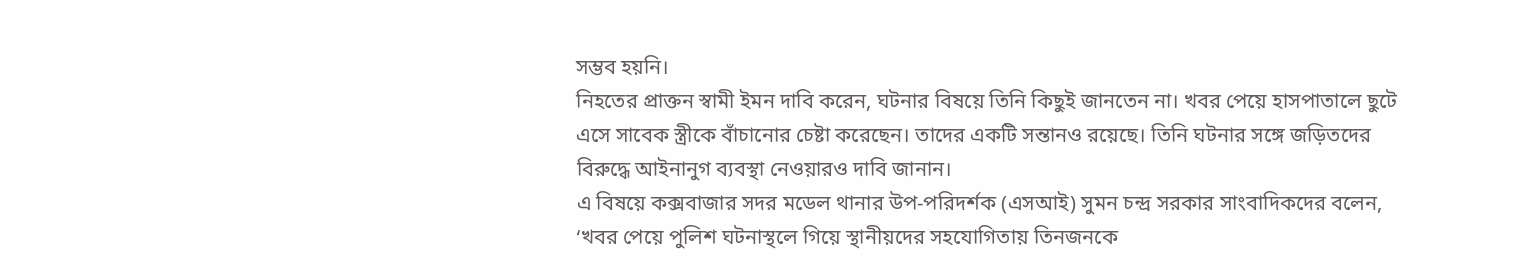সম্ভব হয়নি।
নিহতের প্রাক্তন স্বামী ইমন দাবি করেন, ঘটনার বিষয়ে তিনি কিছুই জানতেন না। খবর পেয়ে হাসপাতালে ছুটে এসে সাবেক স্ত্রীকে বাঁচানোর চেষ্টা করেছেন। তাদের একটি সন্তানও রয়েছে। তিনি ঘটনার সঙ্গে জড়িতদের বিরুদ্ধে আইনানুগ ব্যবস্থা নেওয়ারও দাবি জানান।
এ বিষয়ে কক্সবাজার সদর মডেল থানার উপ-পরিদর্শক (এসআই) সুমন চন্দ্র সরকার সাংবাদিকদের বলেন, ‘খবর পেয়ে পুলিশ ঘটনাস্থলে গিয়ে স্থানীয়দের সহযোগিতায় তিনজনকে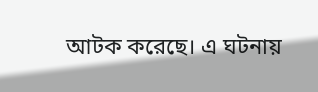আটক করেছে। এ ঘটনায়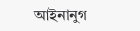আইনানুগ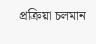প্রক্রিয়া চলমান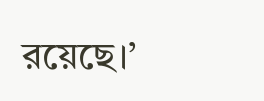রয়েছে।’